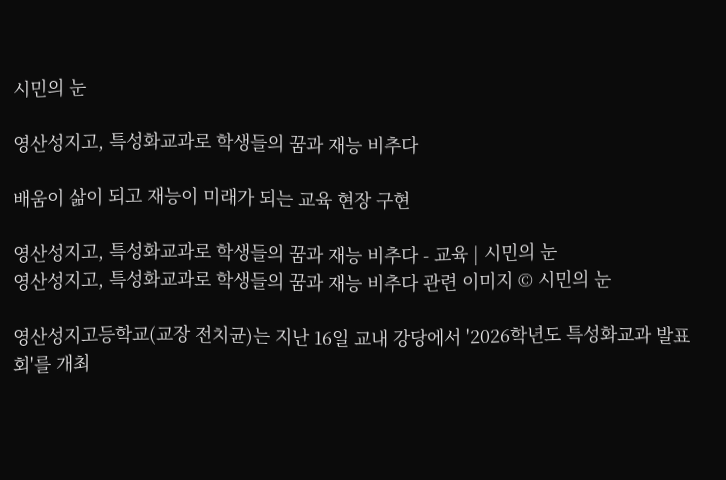시민의 눈

영산성지고, 특성화교과로 학생들의 꿈과 재능 비추다

배움이 삶이 되고 재능이 미래가 되는 교육 현장 구현

영산성지고, 특성화교과로 학생들의 꿈과 재능 비추다 - 교육 | 시민의 눈
영산성지고, 특성화교과로 학생들의 꿈과 재능 비추다 관련 이미지 © 시민의 눈

영산성지고등학교(교장 전치균)는 지난 16일 교내 강당에서 '2026학년도 특성화교과 발표회'를 개최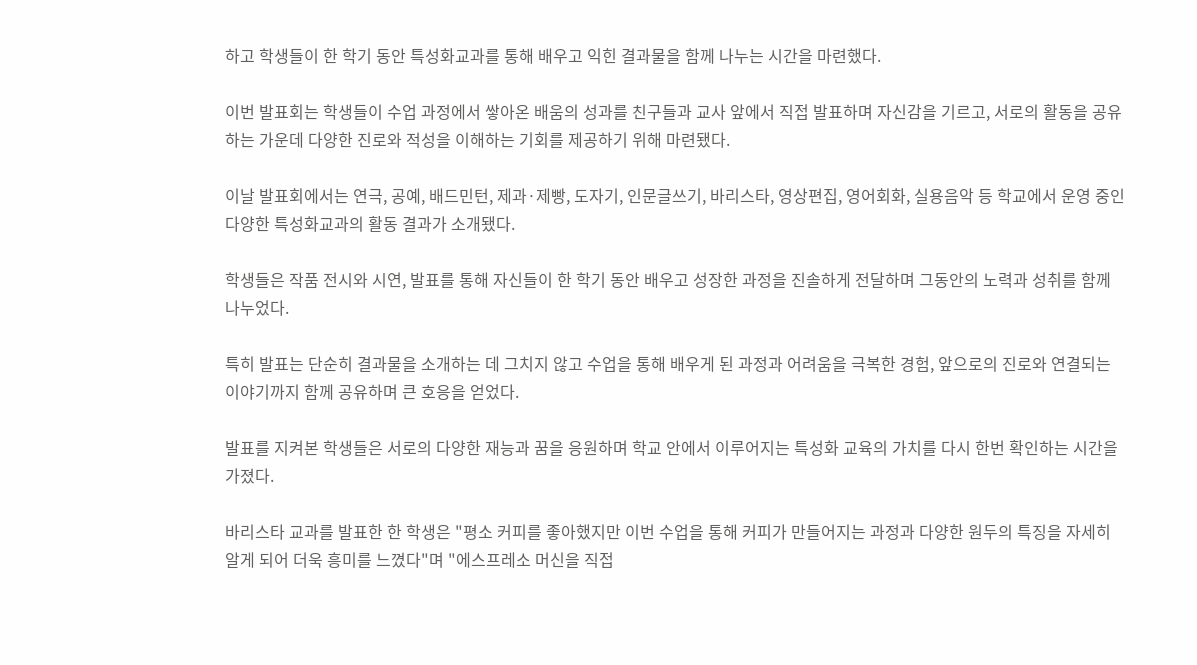하고 학생들이 한 학기 동안 특성화교과를 통해 배우고 익힌 결과물을 함께 나누는 시간을 마련했다.

이번 발표회는 학생들이 수업 과정에서 쌓아온 배움의 성과를 친구들과 교사 앞에서 직접 발표하며 자신감을 기르고, 서로의 활동을 공유하는 가운데 다양한 진로와 적성을 이해하는 기회를 제공하기 위해 마련됐다.

이날 발표회에서는 연극, 공예, 배드민턴, 제과·제빵, 도자기, 인문글쓰기, 바리스타, 영상편집, 영어회화, 실용음악 등 학교에서 운영 중인 다양한 특성화교과의 활동 결과가 소개됐다.

학생들은 작품 전시와 시연, 발표를 통해 자신들이 한 학기 동안 배우고 성장한 과정을 진솔하게 전달하며 그동안의 노력과 성취를 함께 나누었다.

특히 발표는 단순히 결과물을 소개하는 데 그치지 않고 수업을 통해 배우게 된 과정과 어려움을 극복한 경험, 앞으로의 진로와 연결되는 이야기까지 함께 공유하며 큰 호응을 얻었다.

발표를 지켜본 학생들은 서로의 다양한 재능과 꿈을 응원하며 학교 안에서 이루어지는 특성화 교육의 가치를 다시 한번 확인하는 시간을 가졌다.

바리스타 교과를 발표한 한 학생은 "평소 커피를 좋아했지만 이번 수업을 통해 커피가 만들어지는 과정과 다양한 원두의 특징을 자세히 알게 되어 더욱 흥미를 느꼈다"며 "에스프레소 머신을 직접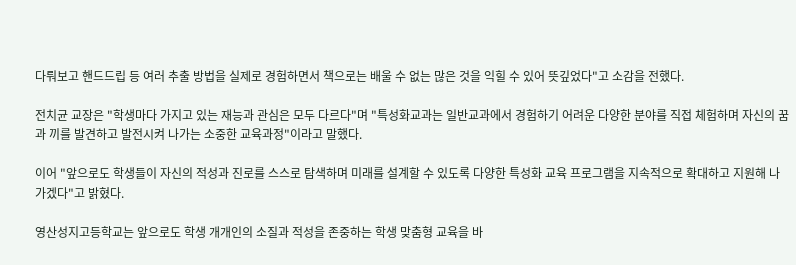다뤄보고 핸드드립 등 여러 추출 방법을 실제로 경험하면서 책으로는 배울 수 없는 많은 것을 익힐 수 있어 뜻깊었다"고 소감을 전했다.

전치균 교장은 "학생마다 가지고 있는 재능과 관심은 모두 다르다"며 "특성화교과는 일반교과에서 경험하기 어려운 다양한 분야를 직접 체험하며 자신의 꿈과 끼를 발견하고 발전시켜 나가는 소중한 교육과정"이라고 말했다.

이어 "앞으로도 학생들이 자신의 적성과 진로를 스스로 탐색하며 미래를 설계할 수 있도록 다양한 특성화 교육 프로그램을 지속적으로 확대하고 지원해 나가겠다"고 밝혔다.

영산성지고등학교는 앞으로도 학생 개개인의 소질과 적성을 존중하는 학생 맞춤형 교육을 바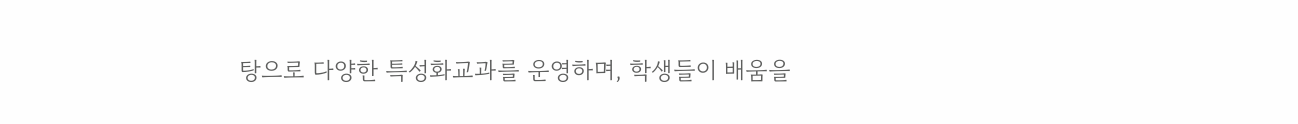탕으로 다양한 특성화교과를 운영하며, 학생들이 배움을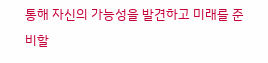통해 자신의 가능성을 발견하고 미래를 준비할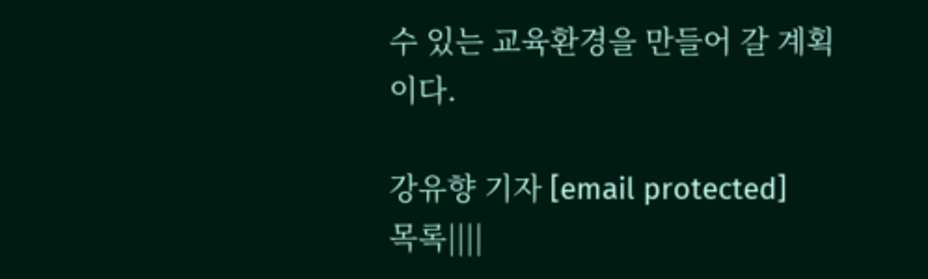수 있는 교육환경을 만들어 갈 계획이다.

강유향 기자 [email protected]
목록||||